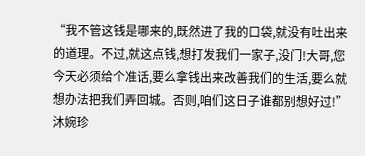“我不管这钱是哪来的,既然进了我的口袋,就没有吐出来的道理。不过,就这点钱,想打发我们一家子,没门!大哥,您今天必须给个准话,要么拿钱出来改善我们的生活,要么就想办法把我们弄回城。否则,咱们这日子谁都别想好过!”
沐婉珍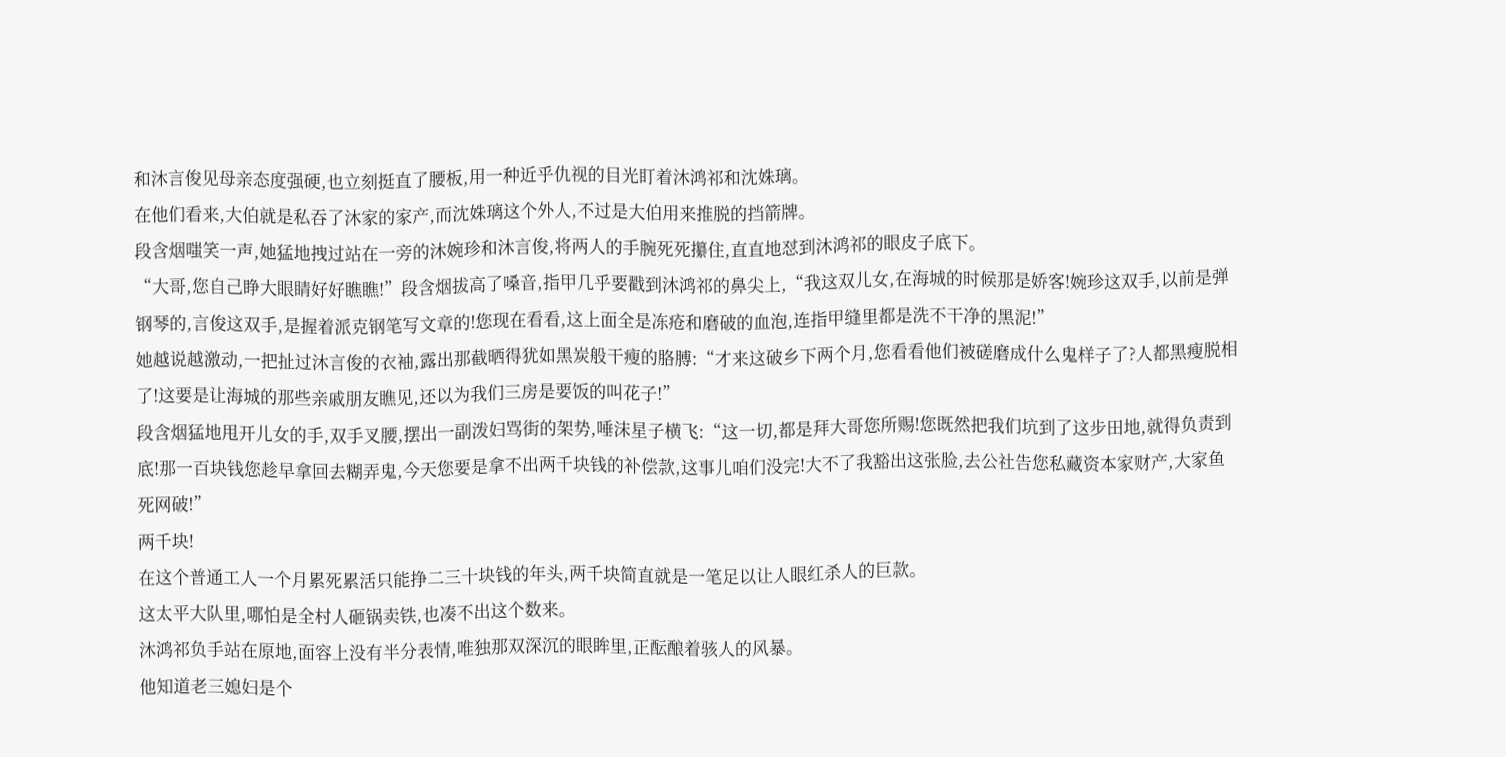和沐言俊见母亲态度强硬,也立刻挺直了腰板,用一种近乎仇视的目光盯着沐鸿祁和沈姝璃。
在他们看来,大伯就是私吞了沐家的家产,而沈姝璃这个外人,不过是大伯用来推脱的挡箭牌。
段含烟嗤笑一声,她猛地拽过站在一旁的沐婉珍和沐言俊,将两人的手腕死死攥住,直直地怼到沐鸿祁的眼皮子底下。
“大哥,您自己睁大眼睛好好瞧瞧!”段含烟拔高了嗓音,指甲几乎要戳到沐鸿祁的鼻尖上,“我这双儿女,在海城的时候那是娇客!婉珍这双手,以前是弹钢琴的,言俊这双手,是握着派克钢笔写文章的!您现在看看,这上面全是冻疮和磨破的血泡,连指甲缝里都是洗不干净的黑泥!”
她越说越激动,一把扯过沐言俊的衣袖,露出那截晒得犹如黑炭般干瘦的胳膊:“才来这破乡下两个月,您看看他们被磋磨成什么鬼样子了?人都黑瘦脱相了!这要是让海城的那些亲戚朋友瞧见,还以为我们三房是要饭的叫花子!”
段含烟猛地甩开儿女的手,双手叉腰,摆出一副泼妇骂街的架势,唾沫星子横飞:“这一切,都是拜大哥您所赐!您既然把我们坑到了这步田地,就得负责到底!那一百块钱您趁早拿回去糊弄鬼,今天您要是拿不出两千块钱的补偿款,这事儿咱们没完!大不了我豁出这张脸,去公社告您私藏资本家财产,大家鱼死网破!”
两千块!
在这个普通工人一个月累死累活只能挣二三十块钱的年头,两千块简直就是一笔足以让人眼红杀人的巨款。
这太平大队里,哪怕是全村人砸锅卖铁,也凑不出这个数来。
沐鸿祁负手站在原地,面容上没有半分表情,唯独那双深沉的眼眸里,正酝酿着骇人的风暴。
他知道老三媳妇是个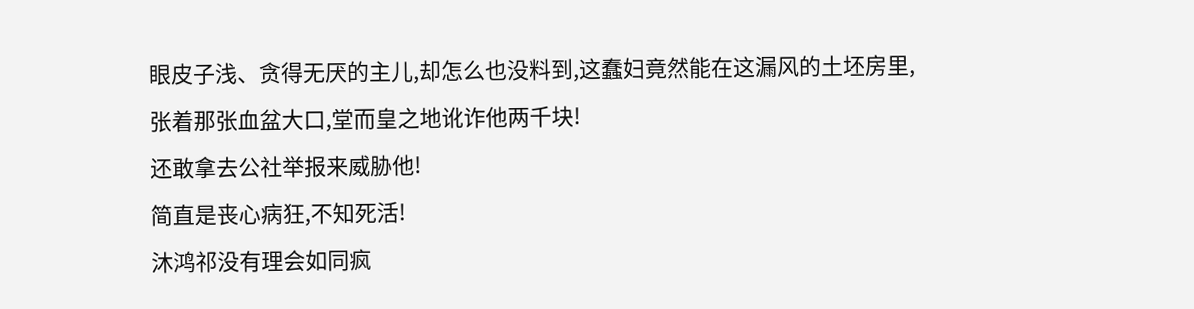眼皮子浅、贪得无厌的主儿,却怎么也没料到,这蠢妇竟然能在这漏风的土坯房里,张着那张血盆大口,堂而皇之地讹诈他两千块!
还敢拿去公社举报来威胁他!
简直是丧心病狂,不知死活!
沐鸿祁没有理会如同疯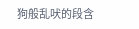狗般乱吠的段含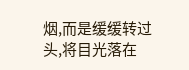烟,而是缓缓转过头,将目光落在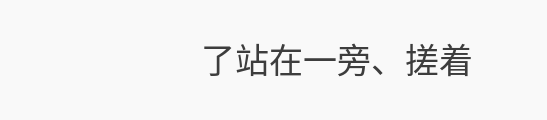了站在一旁、搓着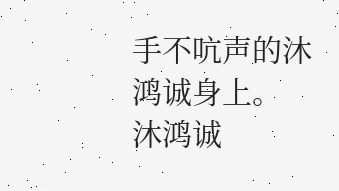手不吭声的沐鸿诚身上。
沐鸿诚